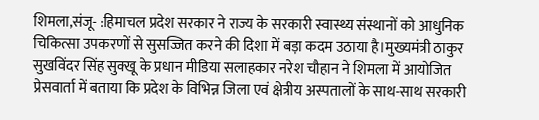शिमला,संजू- :हिमाचल प्रदेश सरकार ने राज्य के सरकारी स्वास्थ्य संस्थानों को आधुनिक चिकित्सा उपकरणों से सुसज्जित करने की दिशा में बड़ा कदम उठाया है।मुख्यमंत्री ठाकुर सुखविंदर सिंह सुक्खू के प्रधान मीडिया सलाहकार नरेश चौहान ने शिमला में आयोजित प्रेसवार्ता में बताया कि प्रदेश के विभिन्न जिला एवं क्षेत्रीय अस्पतालों के साथ-साथ सरकारी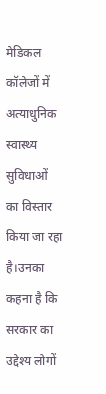मेडिकल कॉलेजों में अत्याधुनिक स्वास्थ्य सुविधाओं का विस्तार किया जा रहा है।उनका कहना है कि सरकार का उद्देश्य लोगों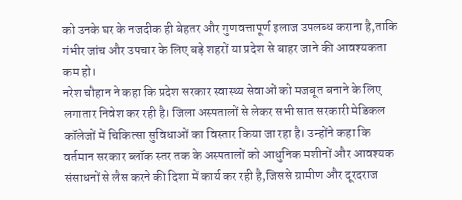को उनके घर के नजदीक ही बेहतर और गुणवत्तापूर्ण इलाज उपलब्ध कराना है,ताकि गंभीर जांच और उपचार के लिए बड़े शहरों या प्रदेश से बाहर जाने की आवश्यकता कम हो।
नरेश चौहान ने कहा कि प्रदेश सरकार स्वास्थ्य सेवाओं को मजबूत बनाने के लिए लगातार निवेश कर रही है। जिला अस्पतालों से लेकर सभी सात सरकारी मेडिकल कॉलेजों में चिकित्सा सुविधाओं का विस्तार किया जा रहा है। उन्होंने कहा कि वर्तमान सरकार ब्लॉक स्तर तक के अस्पतालों को आधुनिक मशीनों और आवश्यक संसाधनों से लैस करने की दिशा में कार्य कर रही है,जिससे ग्रामीण और दूरदराज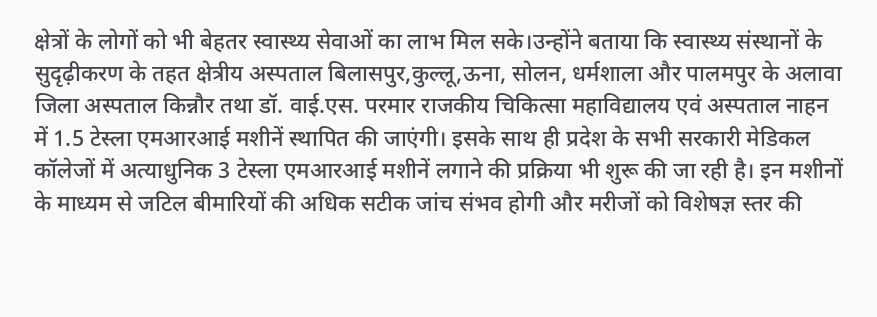क्षेत्रों के लोगों को भी बेहतर स्वास्थ्य सेवाओं का लाभ मिल सके।उन्होंने बताया कि स्वास्थ्य संस्थानों के सुदृढ़ीकरण के तहत क्षेत्रीय अस्पताल बिलासपुर,कुल्लू,ऊना, सोलन, धर्मशाला और पालमपुर के अलावा जिला अस्पताल किन्नौर तथा डॉ. वाई.एस. परमार राजकीय चिकित्सा महाविद्यालय एवं अस्पताल नाहन में 1.5 टेस्ला एमआरआई मशीनें स्थापित की जाएंगी। इसके साथ ही प्रदेश के सभी सरकारी मेडिकल कॉलेजों में अत्याधुनिक 3 टेस्ला एमआरआई मशीनें लगाने की प्रक्रिया भी शुरू की जा रही है। इन मशीनों के माध्यम से जटिल बीमारियों की अधिक सटीक जांच संभव होगी और मरीजों को विशेषज्ञ स्तर की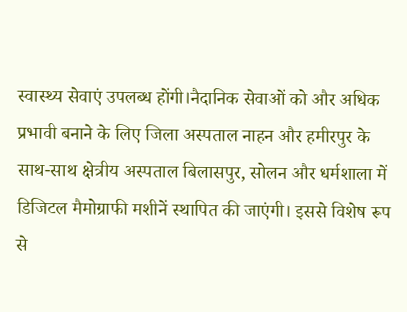स्वास्थ्य सेवाएं उपलब्ध होंगी।नैदानिक सेवाओं को और अधिक प्रभावी बनाने के लिए जिला अस्पताल नाहन और हमीरपुर के साथ-साथ क्षेत्रीय अस्पताल बिलासपुर, सोलन और धर्मशाला में डिजिटल मैमोग्राफी मशीनें स्थापित की जाएंगी। इससे विशेष रूप से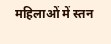महिलाओं में स्तन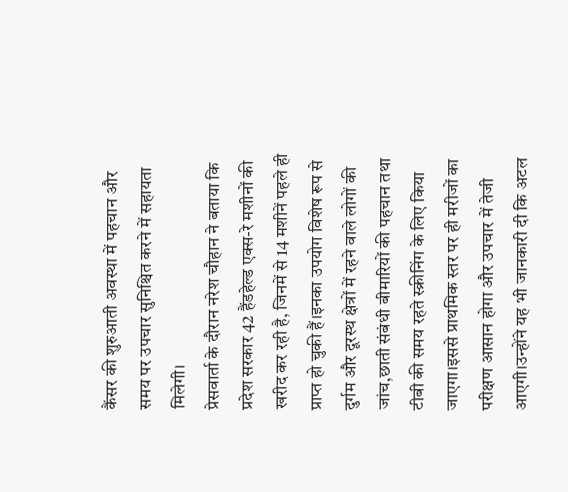कैंसर की शुरुआती अवस्था में पहचान और समय पर उपचार सुनिश्चित करने में सहायता मिलेगी।
प्रेसवार्ता के दौरान नरेश चौहान ने बताया कि प्रदेश सरकार 42 हैंडहेल्ड एक्स-रे मशीनों की खरीद कर रही है, जिनमें से 14 मशीनें पहले ही प्राप्त हो चुकी हैं।इनका उपयोग विशेष रूप से दुर्गम और दूरस्थ क्षेत्रों में रहने वाले लोगों की जांच,छाती संबंधी बीमारियों की पहचान तथा टीबी की समय रहते स्क्रीनिंग के लिए किया जाएगा।इससे प्राथमिक स्तर पर ही मरीजों का परीक्षण आसान होगा और उपचार में तेजी आएगी।उन्होंने यह भी जानकारी दी कि अटल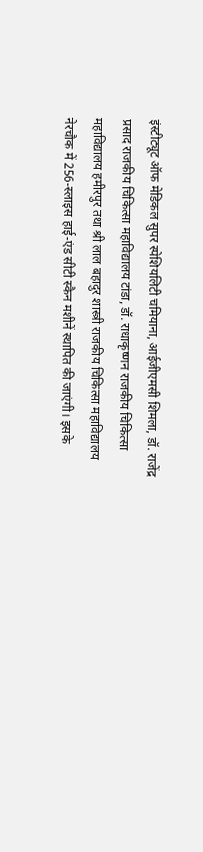इंस्टीट्यूट ऑफ मेडिकल सुपर स्पेशियलिटी चमियाना, आईजीएमसी शिमला, डॉ. राजेंद्र प्रसाद राजकीय चिकित्सा महाविद्यालय टांडा, डॉ. राधाकृष्णन राजकीय चिकित्सा महाविद्यालय हमीरपुर तथा श्री लाल बहादुर शास्त्री राजकीय चिकित्सा महाविद्यालय नेरचौक में 256-स्लाइस हाई-एंड सीटी स्कैन मशीनें स्थापित की जाएंगी। इसके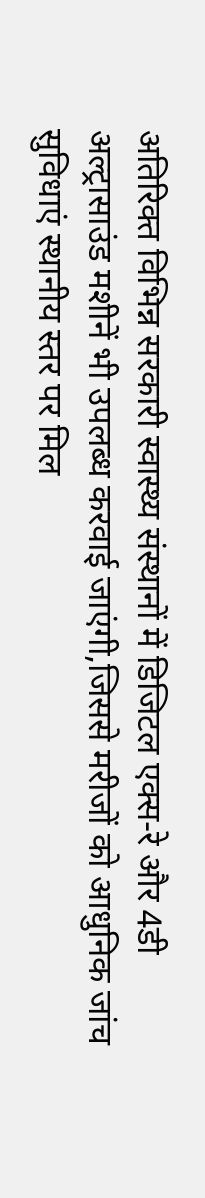अतिरिक्त विभिन्न सरकारी स्वास्थ्य संस्थानों में डिजिटल एक्स-रे और 4डी अल्ट्रासाउंड मशीनें भी उपलब्ध करवाई जाएंगी,जिससे मरीजों को आधुनिक जांच सुविधाएं स्थानीय स्तर पर मिल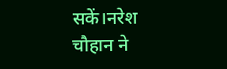सकें।नरेश चौहान ने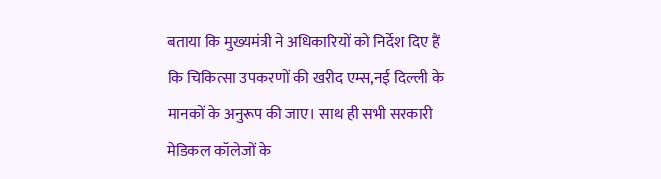बताया कि मुख्यमंत्री ने अधिकारियों को निर्देश दिए हैं कि चिकित्सा उपकरणों की खरीद एम्स,नई दिल्ली के मानकों के अनुरूप की जाए। साथ ही सभी सरकारी मेडिकल कॉलेजों के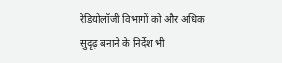रेडियोलॉजी विभागों को और अधिक सुदृढ़ बनाने के निर्देश भी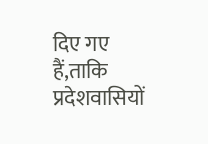दिए गए हैं,ताकि प्रदेशवासियों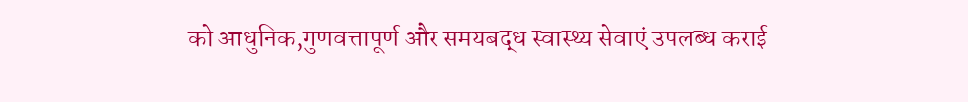को आधुनिक,गुणवत्तापूर्ण और समयबद्ध स्वास्थ्य सेवाएं उपलब्ध कराई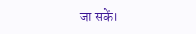जा सकें।